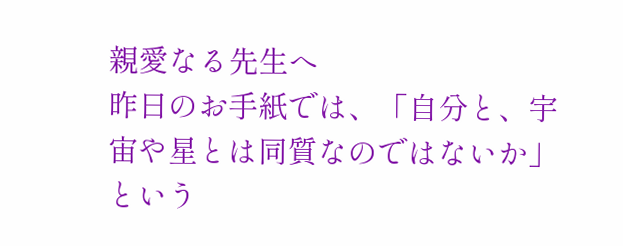親愛なる先生へ
昨日のお手紙では、「自分と、宇宙や星とは同質なのではないか」という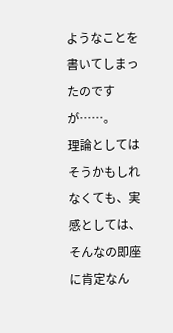ようなことを書いてしまったのですが……。
理論としてはそうかもしれなくても、実感としては、そんなの即座に肯定なん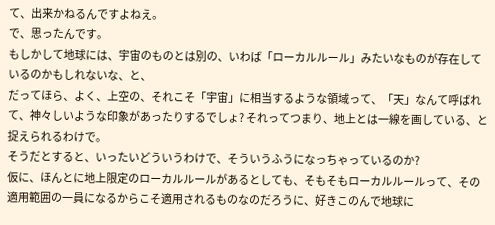て、出来かねるんですよねえ。
で、思ったんです。
もしかして地球には、宇宙のものとは別の、いわば「ローカルルール」みたいなものが存在しているのかもしれないな、と、
だってほら、よく、上空の、それこそ「宇宙」に相当するような領域って、「天」なんて呼ばれて、神々しいような印象があったりするでしょ? それってつまり、地上とは一線を画している、と捉えられるわけで。
そうだとすると、いったいどういうわけで、そういうふうになっちゃっているのか?
仮に、ほんとに地上限定のローカルルールがあるとしても、そもそもローカルルールって、その適用範囲の一員になるからこそ適用されるものなのだろうに、好きこのんで地球に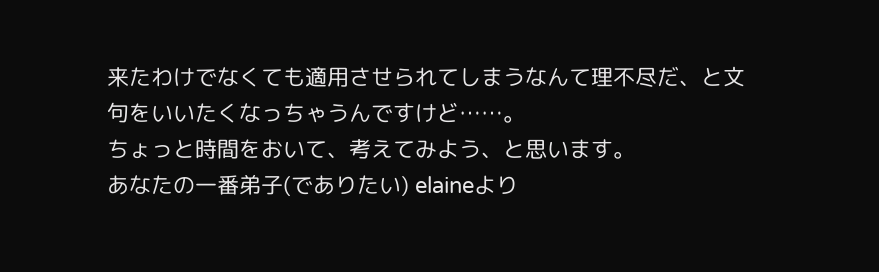来たわけでなくても適用させられてしまうなんて理不尽だ、と文句をいいたくなっちゃうんですけど……。
ちょっと時間をおいて、考えてみよう、と思います。
あなたの一番弟子(でありたい) elaineより